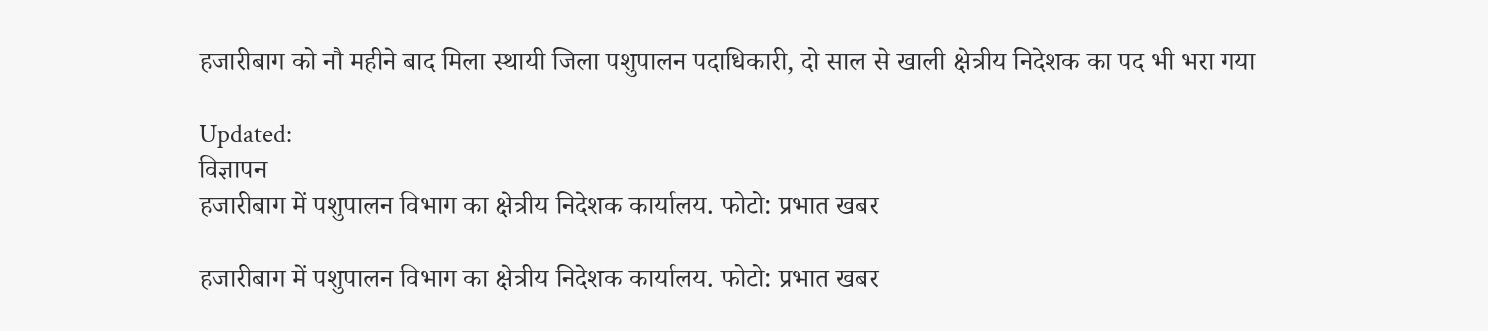हजारीबाग को नौ महीने बाद मिला स्थायी जिला पशुपालन पदाधिकारी, दो साल से खाली क्षेत्रीय निदेशक का पद भी भरा गया

Updated:
विज्ञापन
हजारीबाग में पशुपालन विभाग का क्षेत्रीय निदेशक कार्यालय. फोटो: प्रभात खबर

हजारीबाग में पशुपालन विभाग का क्षेत्रीय निदेशक कार्यालय. फोटो: प्रभात खबर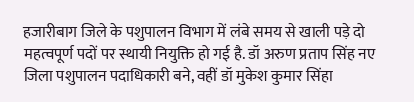हजारीबाग जिले के पशुपालन विभाग में लंबे समय से खाली पड़े दो महत्वपूर्ण पदों पर स्थायी नियुक्ति हो गई है. डॉ अरुण प्रताप सिंह नए जिला पशुपालन पदाधिकारी बने, वहीं डॉ मुकेश कुमार सिंहा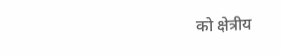को क्षेत्रीय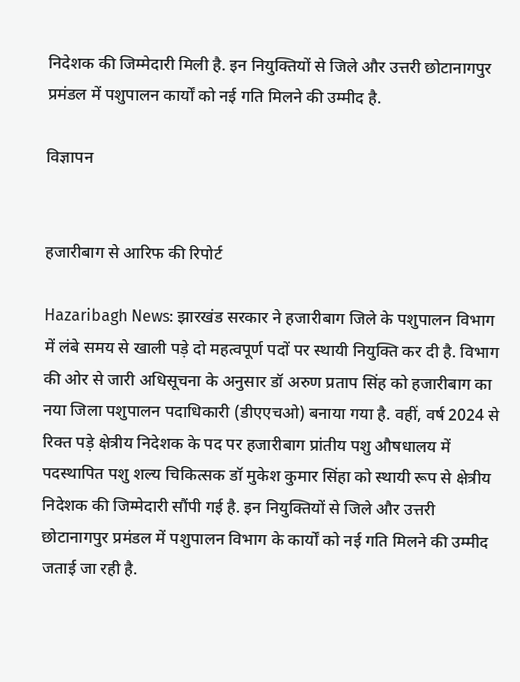निदेशक की जिम्मेदारी मिली है. इन नियुक्तियों से जिले और उत्तरी छोटानागपुर प्रमंडल में पशुपालन कार्यों को नई गति मिलने की उम्मीद है.

विज्ञापन


हजारीबाग से आरिफ की रिपोर्ट

Hazaribagh News: झारखंड सरकार ने हजारीबाग जिले के पशुपालन विभाग में लंबे समय से खाली पड़े दो महत्वपूर्ण पदों पर स्थायी नियुक्ति कर दी है. विभाग की ओर से जारी अधिसूचना के अनुसार डॉ अरुण प्रताप सिंह को हजारीबाग का नया जिला पशुपालन पदाधिकारी (डीएएचओ) बनाया गया है. वहीं, वर्ष 2024 से रिक्त पड़े क्षेत्रीय निदेशक के पद पर हजारीबाग प्रांतीय पशु औषधालय में पदस्थापित पशु शल्य चिकित्सक डॉ मुकेश कुमार सिंहा को स्थायी रूप से क्षेत्रीय निदेशक की जिम्मेदारी सौंपी गई है. इन नियुक्तियों से जिले और उत्तरी छोटानागपुर प्रमंडल में पशुपालन विभाग के कार्यों को नई गति मिलने की उम्मीद जताई जा रही है.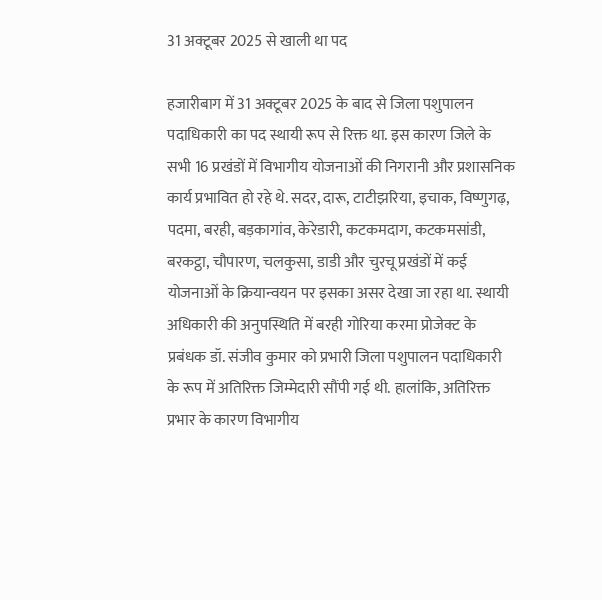31 अक्टूबर 2025 से खाली था पद

हजारीबाग में 31 अक्टूबर 2025 के बाद से जिला पशुपालन पदाधिकारी का पद स्थायी रूप से रिक्त था. इस कारण जिले के सभी 16 प्रखंडों में विभागीय योजनाओं की निगरानी और प्रशासनिक कार्य प्रभावित हो रहे थे. सदर, दारू, टाटीझरिया, इचाक, विष्णुगढ़, पदमा, बरही, बड़कागांव, केरेडारी, कटकमदाग, कटकमसांडी, बरकट्ठा, चौपारण, चलकुसा, डाडी और चुरचू प्रखंडों में कई योजनाओं के क्रियान्वयन पर इसका असर देखा जा रहा था. स्थायी अधिकारी की अनुपस्थिति में बरही गोरिया करमा प्रोजेक्ट के प्रबंधक डॉ. संजीव कुमार को प्रभारी जिला पशुपालन पदाधिकारी के रूप में अतिरिक्त जिम्मेदारी सौंपी गई थी. हालांकि, अतिरिक्त प्रभार के कारण विभागीय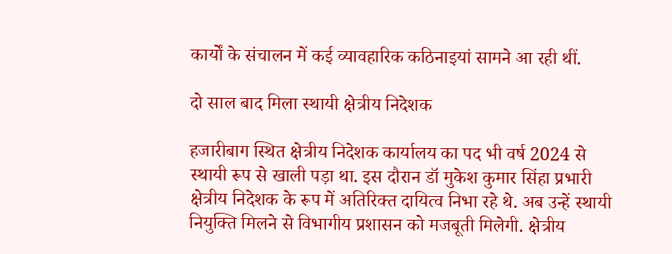कार्यों के संचालन में कई व्यावहारिक कठिनाइयां सामने आ रही थीं.

दो साल बाद मिला स्थायी क्षेत्रीय निदेशक

हजारीबाग स्थित क्षेत्रीय निदेशक कार्यालय का पद भी वर्ष 2024 से स्थायी रूप से खाली पड़ा था. इस दौरान डॉ मुकेश कुमार सिंहा प्रभारी क्षेत्रीय निदेशक के रूप में अतिरिक्त दायित्व निभा रहे थे. अब उन्हें स्थायी नियुक्ति मिलने से विभागीय प्रशासन को मजबूती मिलेगी. क्षेत्रीय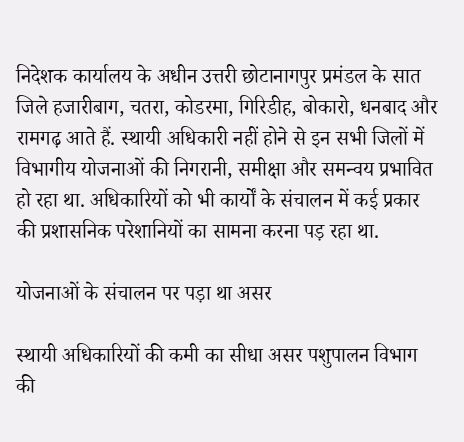निदेशक कार्यालय के अधीन उत्तरी छोटानागपुर प्रमंडल के सात जिले हजारीबाग, चतरा, कोडरमा, गिरिडीह, बोकारो, धनबाद और रामगढ़ आते हैं. स्थायी अधिकारी नहीं होने से इन सभी जिलों में विभागीय योजनाओं की निगरानी, समीक्षा और समन्वय प्रभावित हो रहा था. अधिकारियों को भी कार्यों के संचालन में कई प्रकार की प्रशासनिक परेशानियों का सामना करना पड़ रहा था.

योजनाओं के संचालन पर पड़ा था असर

स्थायी अधिकारियों की कमी का सीधा असर पशुपालन विभाग की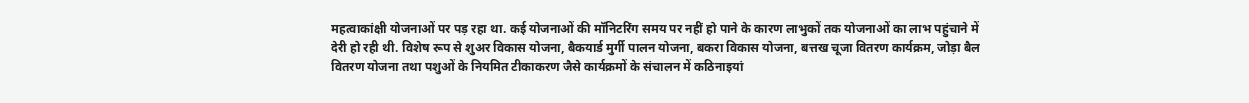महत्वाकांक्षी योजनाओं पर पड़ रहा था. कई योजनाओं की मॉनिटरिंग समय पर नहीं हो पाने के कारण लाभुकों तक योजनाओं का लाभ पहुंचाने में देरी हो रही थी. विशेष रूप से शुअर विकास योजना, बैकयार्ड मुर्गी पालन योजना, बकरा विकास योजना, बत्तख चूजा वितरण कार्यक्रम, जोड़ा बैल वितरण योजना तथा पशुओं के नियमित टीकाकरण जैसे कार्यक्रमों के संचालन में कठिनाइयां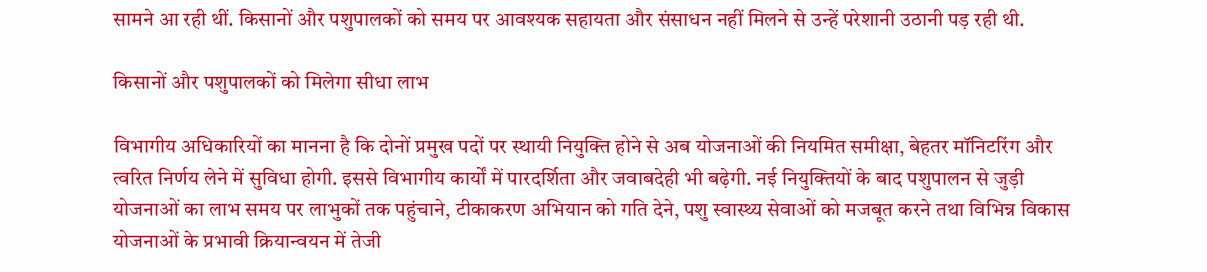सामने आ रही थीं. किसानों और पशुपालकों को समय पर आवश्यक सहायता और संसाधन नहीं मिलने से उन्हें परेशानी उठानी पड़ रही थी.

किसानों और पशुपालकों को मिलेगा सीधा लाभ

विभागीय अधिकारियों का मानना है कि दोनों प्रमुख पदों पर स्थायी नियुक्ति होने से अब योजनाओं की नियमित समीक्षा, बेहतर मॉनिटरिंग और त्वरित निर्णय लेने में सुविधा होगी. इससे विभागीय कार्यों में पारदर्शिता और जवाबदेही भी बढ़ेगी. नई नियुक्तियों के बाद पशुपालन से जुड़ी योजनाओं का लाभ समय पर लाभुकों तक पहुंचाने, टीकाकरण अभियान को गति देने, पशु स्वास्थ्य सेवाओं को मजबूत करने तथा विभिन्न विकास योजनाओं के प्रभावी क्रियान्वयन में तेजी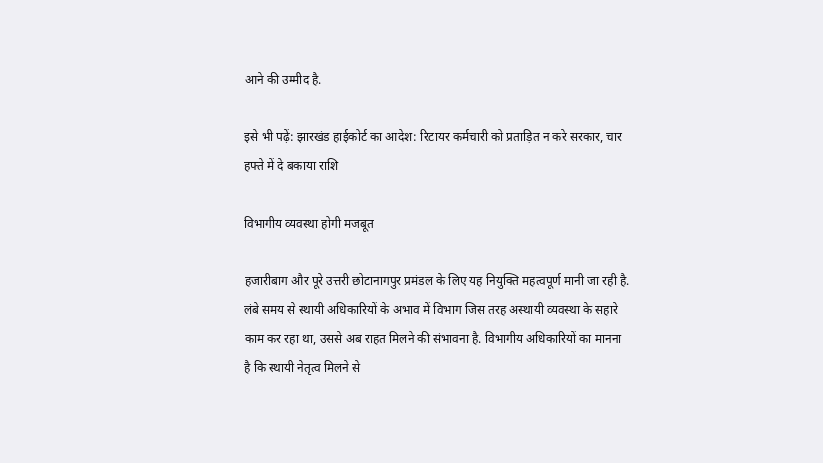आने की उम्मीद है.

इसे भी पढ़ें: झारखंड हाईकोर्ट का आदेश: रिटायर कर्मचारी को प्रताड़ित न करे सरकार, चार हफ्ते में दे बकाया राशि

विभागीय व्यवस्था होगी मजबूत

हजारीबाग और पूरे उत्तरी छोटानागपुर प्रमंडल के लिए यह नियुक्ति महत्वपूर्ण मानी जा रही है. लंबे समय से स्थायी अधिकारियों के अभाव में विभाग जिस तरह अस्थायी व्यवस्था के सहारे काम कर रहा था, उससे अब राहत मिलने की संभावना है. विभागीय अधिकारियों का मानना है कि स्थायी नेतृत्व मिलने से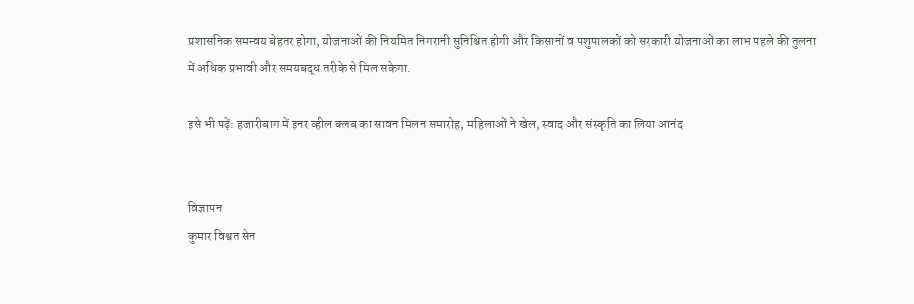प्रशासनिक समन्वय बेहतर होगा, योजनाओं की नियमित निगरानी सुनिश्चित होगी और किसानों व पशुपालकों को सरकारी योजनाओं का लाभ पहले की तुलना में अधिक प्रभावी और समयबद्ध तरीके से मिल सकेगा.

इसे भी पढ़ें: हजारीबाग में इनर व्हील क्लब का सावन मिलन समारोह, महिलाओं ने खेल, स्वाद और संस्कृति का लिया आनंद


विज्ञापन
कुमार विश्वत सेन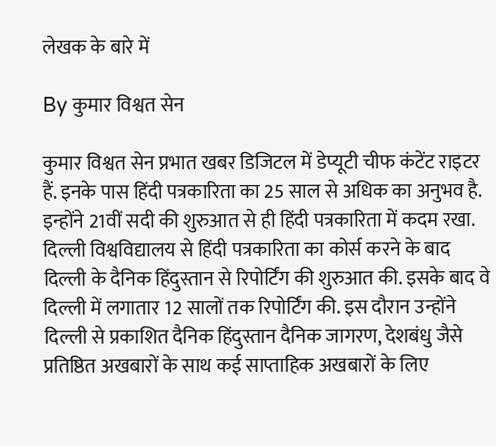लेखक के बारे में

By कुमार विश्वत सेन

कुमार विश्वत सेन प्रभात खबर डिजिटल में डेप्यूटी चीफ कंटेंट राइटर हैं. इनके पास हिंदी पत्रकारिता का 25 साल से अधिक का अनुभव है. इन्होंने 21वीं सदी की शुरुआत से ही हिंदी पत्रकारिता में कदम रखा. दिल्ली विश्वविद्यालय से हिंदी पत्रकारिता का कोर्स करने के बाद दिल्ली के दैनिक हिंदुस्तान से रिपोर्टिंग की शुरुआत की. इसके बाद वे दिल्ली में लगातार 12 सालों तक रिपोर्टिंग की. इस दौरान उन्होंने दिल्ली से प्रकाशित दैनिक हिंदुस्तान दैनिक जागरण, देशबंधु जैसे प्रतिष्ठित अखबारों के साथ कई साप्ताहिक अखबारों के लिए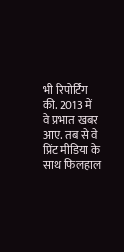भी रिपोर्टिंग की. 2013 में वे प्रभात खबर आए. तब से वे प्रिंट मीडिया के साथ फिलहाल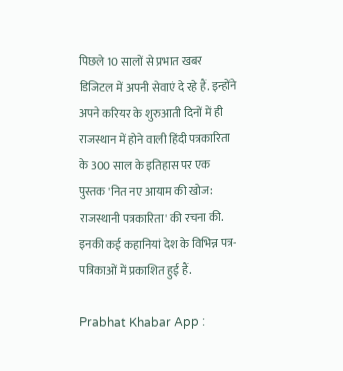पिछले 10 सालों से प्रभात खबर डिजिटल में अपनी सेवाएं दे रहे हैं. इन्होंने अपने करियर के शुरुआती दिनों में ही राजस्थान में होने वाली हिंदी पत्रकारिता के 300 साल के इतिहास पर एक पुस्तक 'नित नए आयाम की खोज: राजस्थानी पत्रकारिता' की रचना की. इनकी कई कहानियां देश के विभिन्न पत्र-पत्रिकाओं में प्रकाशित हुई हैं.

Prabhat Khabar App :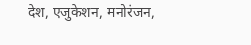देश, एजुकेशन, मनोरंजन,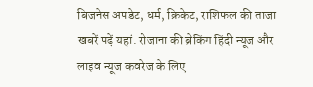बिजनेस अपडेट, धर्म, क्रिकेट, राशिफल की ताजा खबरें पढ़ें यहां. रोजाना की ब्रेकिंग हिंदी न्यूज और लाइव न्यूज कवरेज के लिए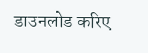डाउनलोड करिए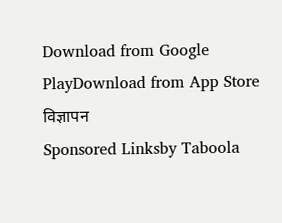Download from Google PlayDownload from App Store
विज्ञापन
Sponsored Linksby Taboola